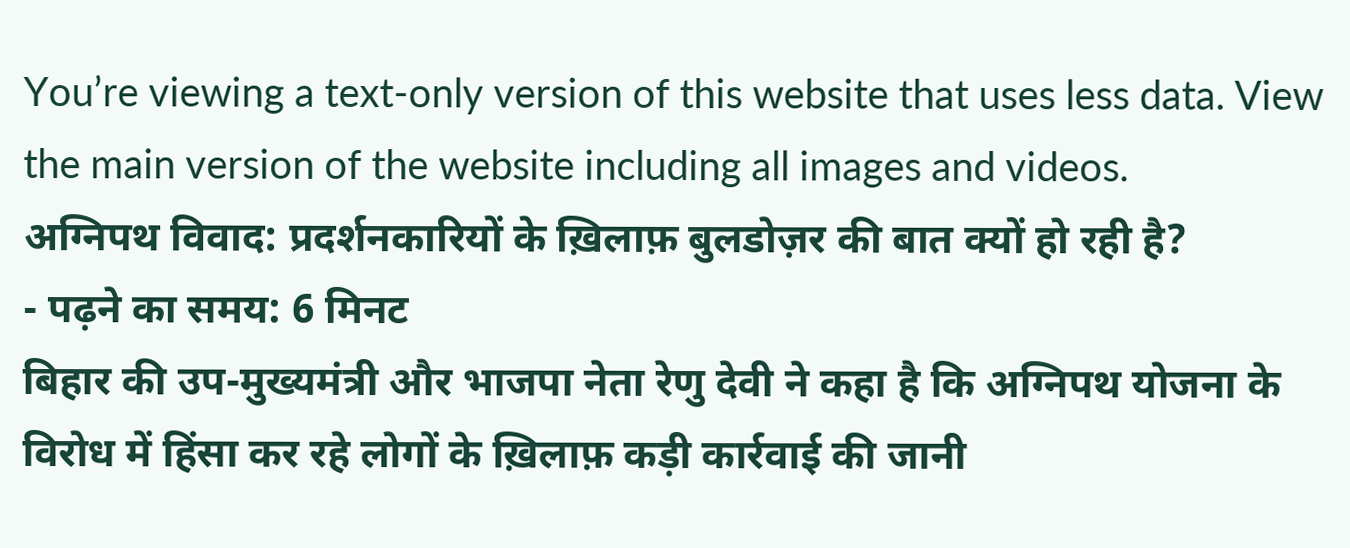You’re viewing a text-only version of this website that uses less data. View the main version of the website including all images and videos.
अग्निपथ विवाद: प्रदर्शनकारियों के ख़िलाफ़ बुलडोज़र की बात क्यों हो रही है?
- पढ़ने का समय: 6 मिनट
बिहार की उप-मुख्यमंत्री और भाजपा नेता रेणु देवी ने कहा है कि अग्निपथ योजना के विरोध में हिंसा कर रहे लोगों के ख़िलाफ़ कड़ी कार्रवाई की जानी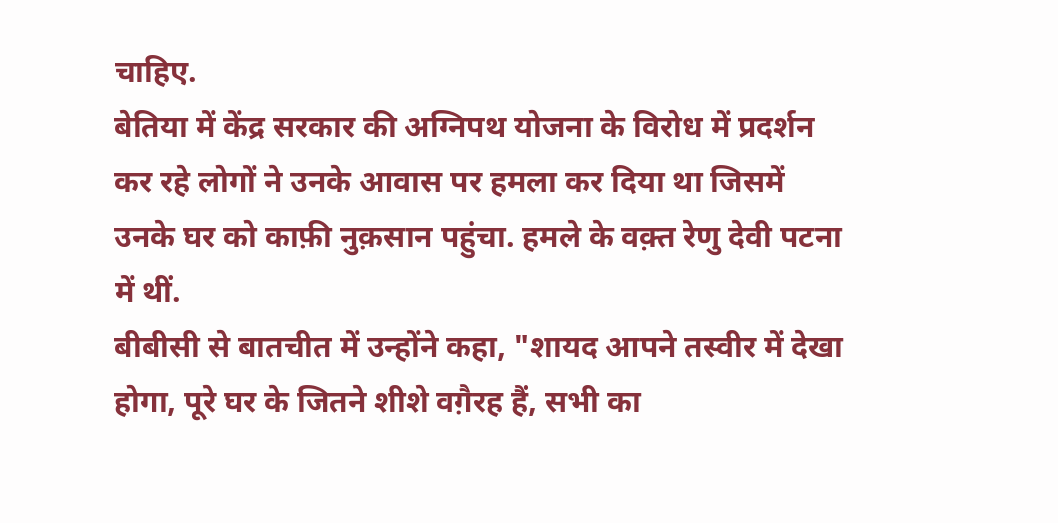चाहिए.
बेतिया में केंद्र सरकार की अग्निपथ योजना के विरोध में प्रदर्शन कर रहे लोगों ने उनके आवास पर हमला कर दिया था जिसमें उनके घर को काफ़ी नुक़सान पहुंचा. हमले के वक़्त रेणु देवी पटना में थीं.
बीबीसी से बातचीत में उन्होंने कहा, "शायद आपने तस्वीर में देखा होगा, पूरे घर के जितने शीशे वग़ैरह हैं, सभी का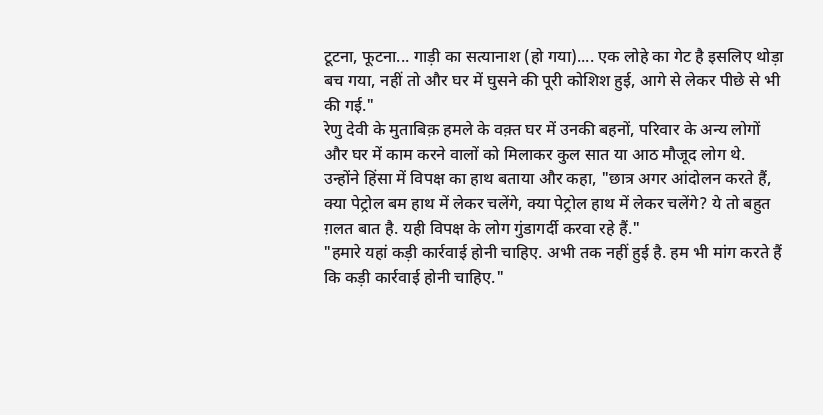टूटना, फूटना... गाड़ी का सत्यानाश (हो गया).... एक लोहे का गेट है इसलिए थोड़ा बच गया, नहीं तो और घर में घुसने की पूरी कोशिश हुई, आगे से लेकर पीछे से भी की गई."
रेणु देवी के मुताबिक़ हमले के वक़्त घर में उनकी बहनों, परिवार के अन्य लोगों और घर में काम करने वालों को मिलाकर कुल सात या आठ मौजूद लोग थे.
उन्होंने हिंसा में विपक्ष का हाथ बताया और कहा, "छात्र अगर आंदोलन करते हैं, क्या पेट्रोल बम हाथ में लेकर चलेंगे, क्या पेट्रोल हाथ में लेकर चलेंगे? ये तो बहुत ग़लत बात है. यही विपक्ष के लोग गुंडागर्दी करवा रहे हैं."
"हमारे यहां कड़ी कार्रवाई होनी चाहिए. अभी तक नहीं हुई है. हम भी मांग करते हैं कि कड़ी कार्रवाई होनी चाहिए."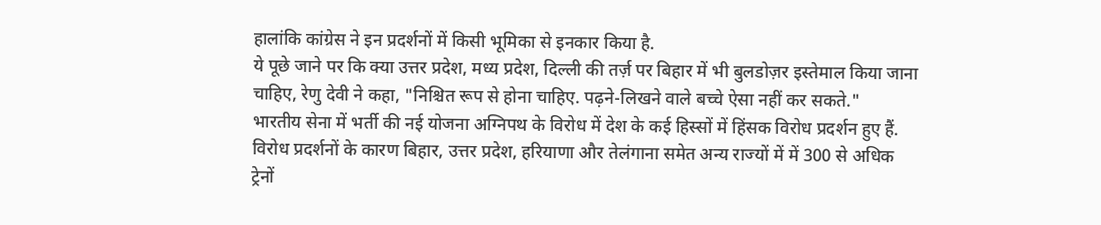हालांकि कांग्रेस ने इन प्रदर्शनों में किसी भूमिका से इनकार किया है.
ये पूछे जाने पर कि क्या उत्तर प्रदेश, मध्य प्रदेश, दिल्ली की तर्ज़ पर बिहार में भी बुलडोज़र इस्तेमाल किया जाना चाहिए, रेणु देवी ने कहा, "निश्चित रूप से होना चाहिए. पढ़ने-लिखने वाले बच्चे ऐसा नहीं कर सकते."
भारतीय सेना में भर्ती की नई योजना अग्निपथ के विरोध में देश के कई हिस्सों में हिंसक विरोध प्रदर्शन हुए हैं.
विरोध प्रदर्शनों के कारण बिहार, उत्तर प्रदेश, हरियाणा और तेलंगाना समेत अन्य राज्यों में में 300 से अधिक ट्रेनों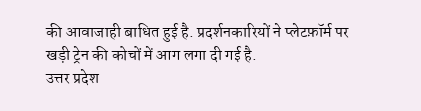की आवाजाही बाधित हुई है. प्रदर्शनकारियों ने प्लेटफ़ॉर्म पर खड़ी ट्रेन की कोचों में आग लगा दी गई है.
उत्तर प्रदेश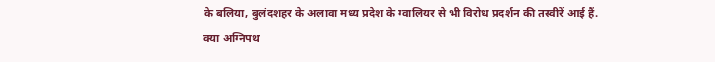के बलिया, बुलंदशहर के अलावा मध्य प्रदेश के ग्वालियर से भी विरोध प्रदर्शन की तस्वीरें आई हैं.
क्या अग्निपथ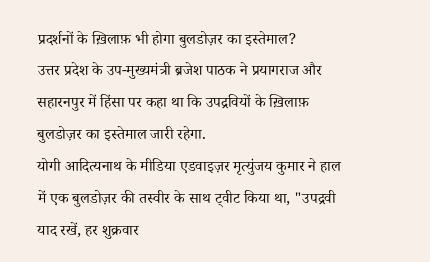प्रदर्शनों के ख़िलाफ़ भी होगा बुलडोज़र का इस्तेमाल?
उत्तर प्रदेश के उप-मुख्यमंत्री ब्रजेश पाठक ने प्रयागराज और सहारनपुर में हिंसा पर कहा था कि उपद्रवियों के ख़िलाफ़ बुलडोज़र का इस्तेमाल जारी रहेगा.
योगी आदित्यनाथ के मीडिया एडवाइज़र मृत्युंजय कुमार ने हाल में एक बुलडोज़र की तस्वीर के साथ ट्वीट किया था, "उपद्रवी याद रखें, हर शुक्रवार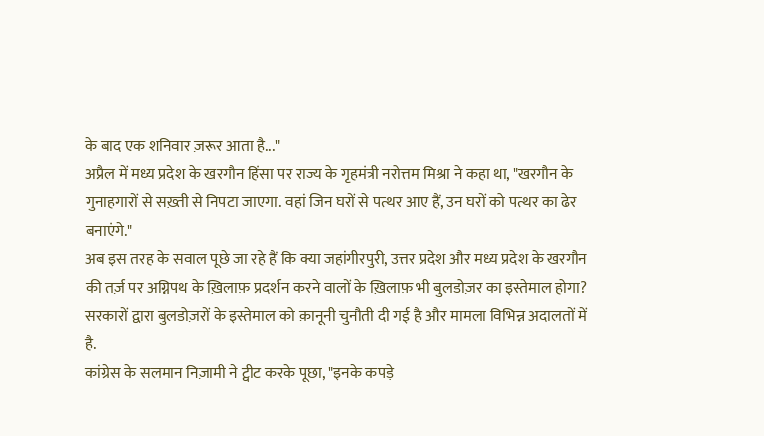के बाद एक शनिवार ज़रूर आता है..."
अप्रैल में मध्य प्रदेश के खरगौन हिंसा पर राज्य के गृहमंत्री नरोत्तम मिश्रा ने कहा था, "खरगौन के गुनाहगारों से सख़्ती से निपटा जाएगा. वहां जिन घरों से पत्थर आए हैं, उन घरों को पत्थर का ढेर बनाएंगे."
अब इस तरह के सवाल पूछे जा रहे हैं कि क्या जहांगीरपुरी, उत्तर प्रदेश और मध्य प्रदेश के खरगौन की तर्ज़ पर अग्निपथ के ख़िलाफ़ प्रदर्शन करने वालों के ख़िलाफ़ भी बुलडोज़र का इस्तेमाल होगा?
सरकारों द्वारा बुलडोज़रों के इस्तेमाल को क़ानूनी चुनौती दी गई है और मामला विभिन्न अदालतों में है.
कांग्रेस के सलमान निज़ामी ने ट्वीट करके पूछा, "इनके कपड़े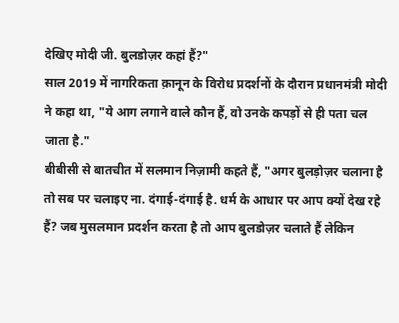देखिए मोदी जी. बुलडोज़र कहां हैं?"
साल 2019 में नागरिकता क़ानून के विरोध प्रदर्शनों के दौरान प्रधानमंत्री मोदी ने कहा था, "ये आग लगाने वाले कौन हैं, वो उनके कपड़ों से ही पता चल जाता है."
बीबीसी से बातचीत में सलमान निज़ामी कहते हैं, "अगर बुलड़ोज़र चलाना है तो सब पर चलाइए ना. दंगाई-दंगाई है. धर्म के आधार पर आप क्यों देख रहे हैं? जब मुसलमान प्रदर्शन करता है तो आप बुलडोज़र चलाते हैं लेकिन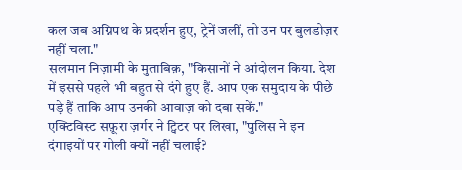कल जब अग्निपथ के प्रदर्शन हुए, ट्रेनें जलीं, तो उन पर बुलडोज़र नहीं चला."
सलमान निज़ामी के मुताबिक़, "किसानों ने आंदोलन किया. देश में इससे पहले भी बहुत से दंगे हुए हैं. आप एक समुदाय के पीछे पड़े हैं ताकि आप उनकी आवाज़ को दबा सकें."
एक्टिविस्ट सफ़ूरा ज़र्गर ने ट्विटर पर लिखा, "पुलिस ने इन दंगाइयों पर गोली क्यों नहीं चलाई?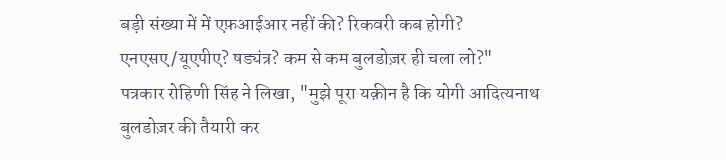बड़ी संख्या में में एफ़आईआर नहीं की? रिकवरी कब होगी? एनएसए/यूएपीए? षड्यंत्र? कम से कम बुलडोज़र ही चला लो?"
पत्रकार रोहिणी सिंह ने लिखा, "मुझे पूरा यक़ीन है कि योगी आदित्यनाथ बुलडोज़र की तैयारी कर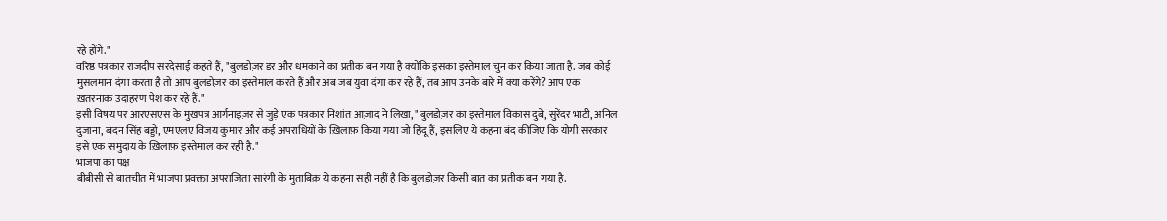रहे होंगे."
वरिष्ठ पत्रकार राजदीप सरदेसाई कहते हैं, "बुलडोज़र डर और धमकाने का प्रतीक बन गया है क्योंकि इसका इस्तेमाल चुन कर किया जाता है. जब कोई मुसलमान दंगा करता है तो आप बुलडोज़र का इस्तेमाल करते हैं और अब जब युवा दंगा कर रहे हैं, तब आप उनके बारे में क्या करेंगे? आप एक ख़तरनाक उदाहरण पेश कर रहे हैं."
इसी विषय पर आरएसएस के मुखपत्र आर्गनाइज़र से जुड़े एक पत्रकार निशांत आज़ाद ने लिखा, "बुलडोज़र का इस्तेमाल विकास दुबे, सुरेंदर भाटी, अनिल दुजाना, बदन सिंह बड्डो, एमएलए विजय कुमार और कई अपराधियों के ख़िलाफ़ किया गया जो हिंदू हैं, इसलिए ये कहना बंद कीजिए कि योगी सरकार इसे एक समुदाय के ख़िलाफ़ इस्तेमाल कर रही है."
भाजपा का पक्ष
बीबीसी से बातचीत में भाजपा प्रवक्ता अपराजिता सारंगी के मुताबिक़ ये कहना सही नहीं है कि बुलडोज़र किसी बात का प्रतीक बन गया है.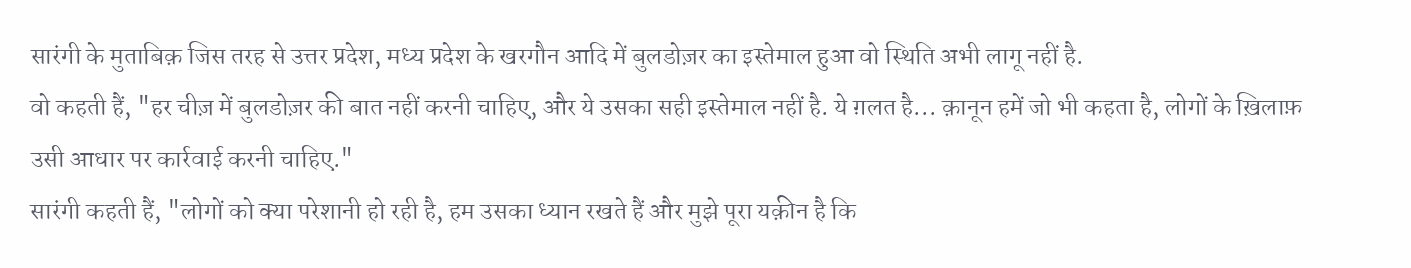सारंगी के मुताबिक़ जिस तरह से उत्तर प्रदेश, मध्य प्रदेश के खरगौन आदि में बुलडोज़र का इस्तेमाल हुआ वो स्थिति अभी लागू नहीं है.
वो कहती हैं, "हर चीज़ में बुलडोज़र की बात नहीं करनी चाहिए, और ये उसका सही इस्तेमाल नहीं है. ये ग़लत है... क़ानून हमें जो भी कहता है, लोगों के ख़िलाफ़ उसी आधार पर कार्रवाई करनी चाहिए."
सारंगी कहती हैं, "लोगों को क्या परेशानी हो रही है, हम उसका ध्यान रखते हैं और मुझे पूरा यक़ीन है कि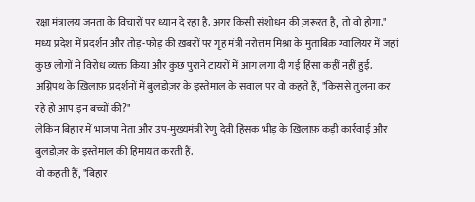रक्षा मंत्रालय जनता के विचारों पर ध्यान दे रहा है. अगर किसी संशोधन की ज़रूरत है, तो वो होगा."
मध्य प्रदेश में प्रदर्शन और तोड़-फोड़ की ख़बरों पर गृह मंत्री नरोत्तम मिश्रा के मुताबिक़ ग्वालियर में जहां कुछ लोगों ने विरोध व्यक्त किया और कुछ पुराने टायरों में आग लगा दी गई हिंसा कहीं नहीं हुई.
अग्निपथ के ख़िलाफ़ प्रदर्शनों में बुलडोज़र के इस्तेमाल के सवाल पर वो कहते हैं, "किससे तुलना कर रहे हो आप इन बच्चों की?"
लेकिन बिहार में भाजपा नेता और उप-मुख्यमंत्री रेणु देवी हिंसक भीड़ के ख़िलाफ़ कड़ी कार्रवाई और बुलडोज़र के इस्तेमाल की हिमायत करती हैं.
वो कहती हैं, "बिहार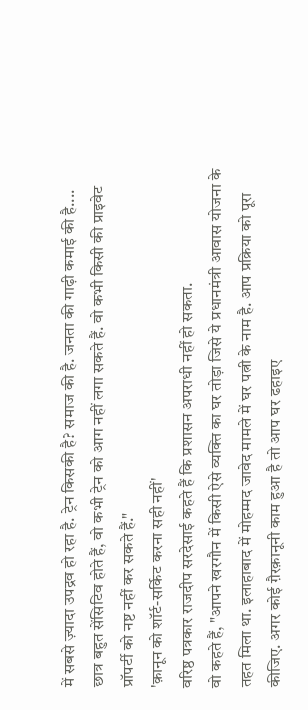में सबसे ज़्यादा उपद्रव हो रहा है. ट्रेन किसकी है? समाज की है. जनता की गाढ़ी कमाई की है.... छात्र बहुत सेंसिटिव होते हैं, वो कभी ट्रेन को आग नहीं लगा सकते हैं. वो कभी किसी की प्राइवेट प्रॉपर्टी को नष्ट नहीं कर सकते हैं."
'क़ानून को शॉर्ट-सर्किट करना सही नहीं'
वरिष्ठ पत्रकार राजदीप सरदेसाई कहते हैं कि प्रशासन अपराधी नहीं हो सकता.
वो कहते हैं, "आपने खरगौन में किसी ऐसे व्यक्ति का घर तोड़ा जिसे ये प्रधानमंत्री आवास योजना के तहत मिला था. इलाहाबाद में मोहम्मद जावेद मामले में घर पत्नी के नाम है. आप प्रक्रिया को पूरा कीजिए. अगर कोई ग़ैरक़ानूनी काम हुआ है तो आप घर ढहाइए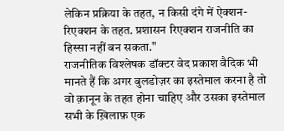लेकिन प्रक्रिया के तहत, न किसी दंगे में ऐक्शन-रिएक्शन के तहत. प्रशासन रिएक्शन राजनीति का हिस्सा नहीं बन सकता."
राजनीतिक विश्लेषक डॉक्टर वेद प्रकाश वैदिक भी मानते हैं कि अगर बुलडोज़र का इस्तेमाल करना है तो वो क़ानून के तहत होना चाहिए और उसका इस्तेमाल सभी के ख़िलाफ़ एक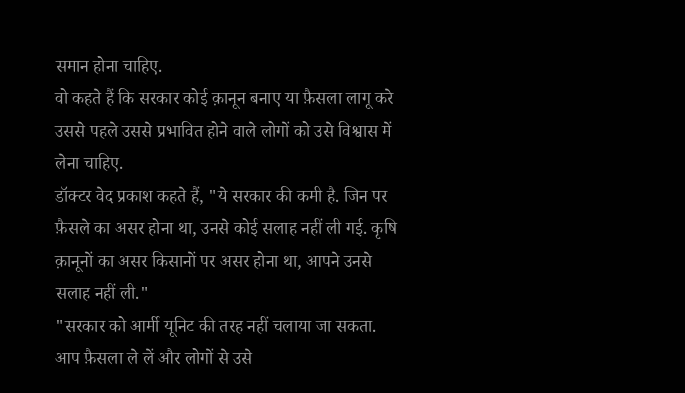समान होना चाहिए.
वो कहते हैं कि सरकार कोई क़ानून बनाए या फ़ैसला लागू करे उससे पहले उससे प्रभावित होने वाले लोगों को उसे विश्वास में लेना चाहिए.
डॉक्टर वेद प्रकाश कहते हैं, "ये सरकार की कमी है. जिन पर फ़ैसले का असर होना था, उनसे कोई सलाह नहीं ली गई. कृषि क़ानूनों का असर किसानों पर असर होना था, आपने उनसे सलाह नहीं ली."
"सरकार को आर्मी यूनिट की तरह नहीं चलाया जा सकता. आप फ़ैसला ले लें और लोगों से उसे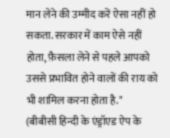मान लेने की उम्मीद करें ऐसा नहीं हो सकता. सरकार में काम ऐसे नहीं होता, फ़ैसला लेने से पहले आपको उससे प्रभावित होने वालों की राय को भी शामिल करना होता है."
(बीबीसी हिन्दी के एंड्रॉएड ऐप के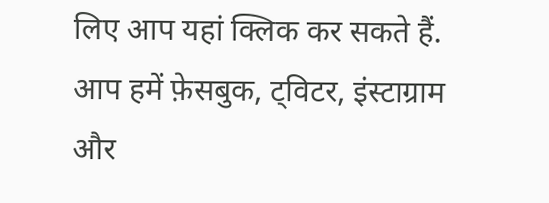लिए आप यहां क्लिक कर सकते हैं. आप हमें फ़ेसबुक, ट्विटर, इंस्टाग्राम और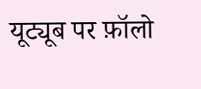यूट्यूब पर फ़ॉलो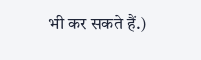भी कर सकते हैं.)